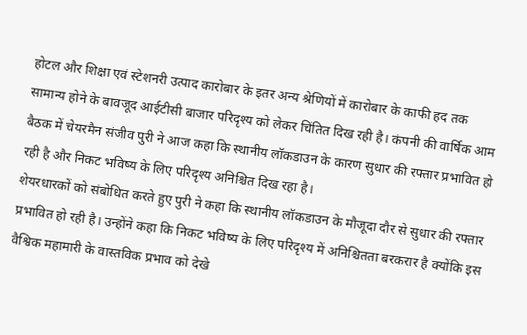होटल और शिक्षा एवं स्टेशनरी उत्पाद कारोबार के इतर अन्य श्रेणियों में कारोबार के काफी हद तक सामान्य होने के बावजूद आईटीसी बाजार परिदृश्य को लेकर चिंतित दिख रही है। कंपनी की वार्षिक आम बैठक में चेयरमैन संजीव पुरी ने आज कहा कि स्थानीय लॉकडाउन के कारण सुधार की रफ्तार प्रभावित हो रही है और निकट भविष्य के लिए परिदृश्य अनिश्चित दिख रहा है।
शेयरधारकों को संबोधित करते हुए पुरी ने कहा कि स्थानीय लॉकडाउन के मौजूदा दौर से सुधार की रफ्तार प्रभावित हो रही है। उन्होंने कहा कि निकट भविष्य के लिए परिदृश्य में अनिश्चितता बरकरार है क्योंकि इस वैश्विक महामारी के वास्तविक प्रभाव को देखे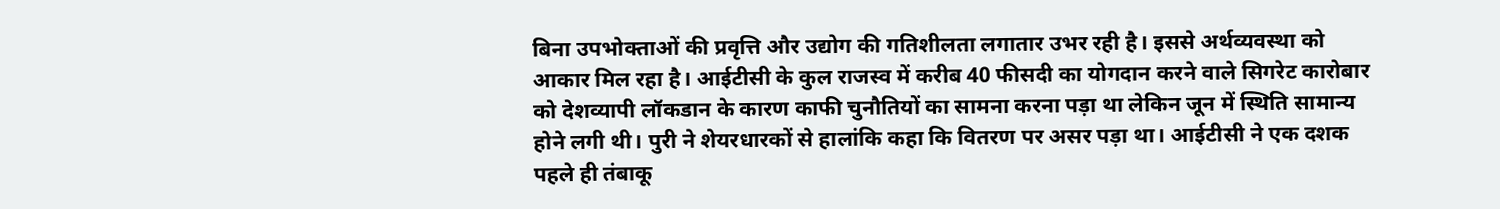बिना उपभोक्ताओं की प्रवृत्ति और उद्योग की गतिशीलता लगातार उभर रही है। इससे अर्थव्यवस्था को आकार मिल रहा है। आईटीसी के कुल राजस्व में करीब 40 फीसदी का योगदान करने वाले सिगरेट कारोबार को देशव्यापी लॉकडान के कारण काफी चुनौतियों का सामना करना पड़ा था लेकिन जून में स्थिति सामान्य होने लगी थी। पुरी ने शेयरधारकों से हालांकि कहा कि वितरण पर असर पड़ा था। आईटीसी ने एक दशक पहले ही तंबाकू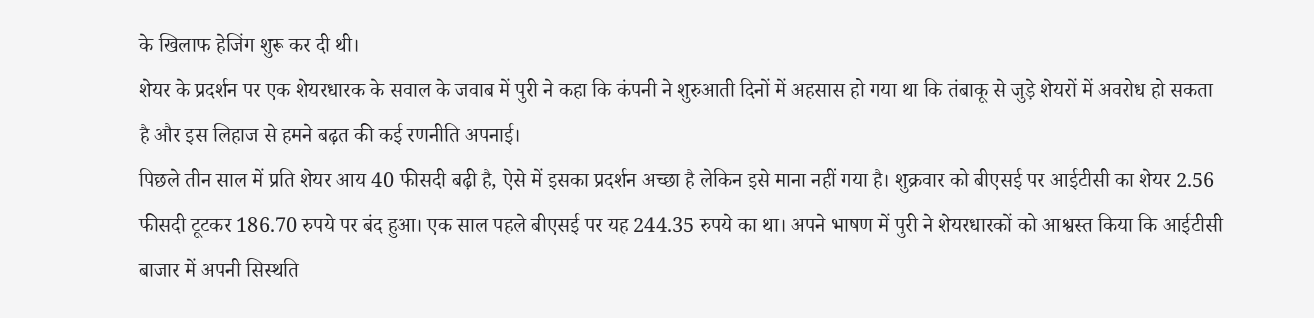के खिलाफ हेजिंग शुरू कर दी थी।
शेयर के प्रदर्शन पर एक शेयरधारक के सवाल के जवाब में पुरी ने कहा कि कंपनी ने शुरुआती दिनों में अहसास हो गया था कि तंबाकू से जुड़े शेयरों में अवरोध हो सकता है और इस लिहाज से हमने बढ़त की कई रणनीति अपनाई।
पिछले तीन साल में प्रति शेयर आय 40 फीसदी बढ़ी है, ऐसे में इसका प्रदर्शन अच्छा है लेकिन इसे माना नहीं गया है। शुक्रवार को बीएसई पर आईटीसी का शेयर 2.56 फीसदी टूटकर 186.70 रुपये पर बंद हुआ। एक साल पहले बीएसई पर यह 244.35 रुपये का था। अपने भाषण में पुरी ने शेयरधारकों को आश्वस्त किया कि आईटीसी बाजार में अपनी सिस्थति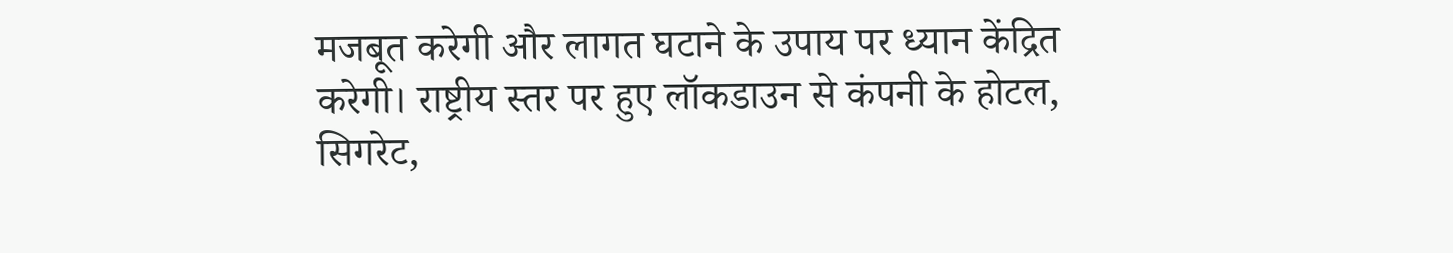मजबूत करेगी और लागत घटाने के उपाय पर ध्यान केंद्रित करेगी। राष्ट्रीय स्तर पर हुए लॉकडाउन से कंपनी के होटल, सिगरेट,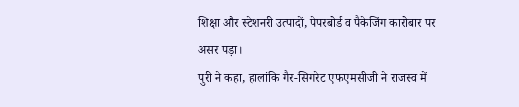शिक्षा और स्टेशनरी उत्पादों, पेपरबोर्ड व पैकेजिंग कारोबार पर असर पड़ा।
पुरी ने कहा, हालांकि गैर-सिगरेट एफएमसीजी ने राजस्व में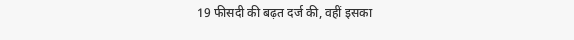19 फीसदी की बढ़त दर्ज की, वहीं इसका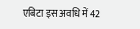एबिटा इस अवधि में 42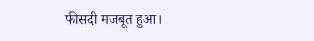फीसदी मजबूत हुआ।